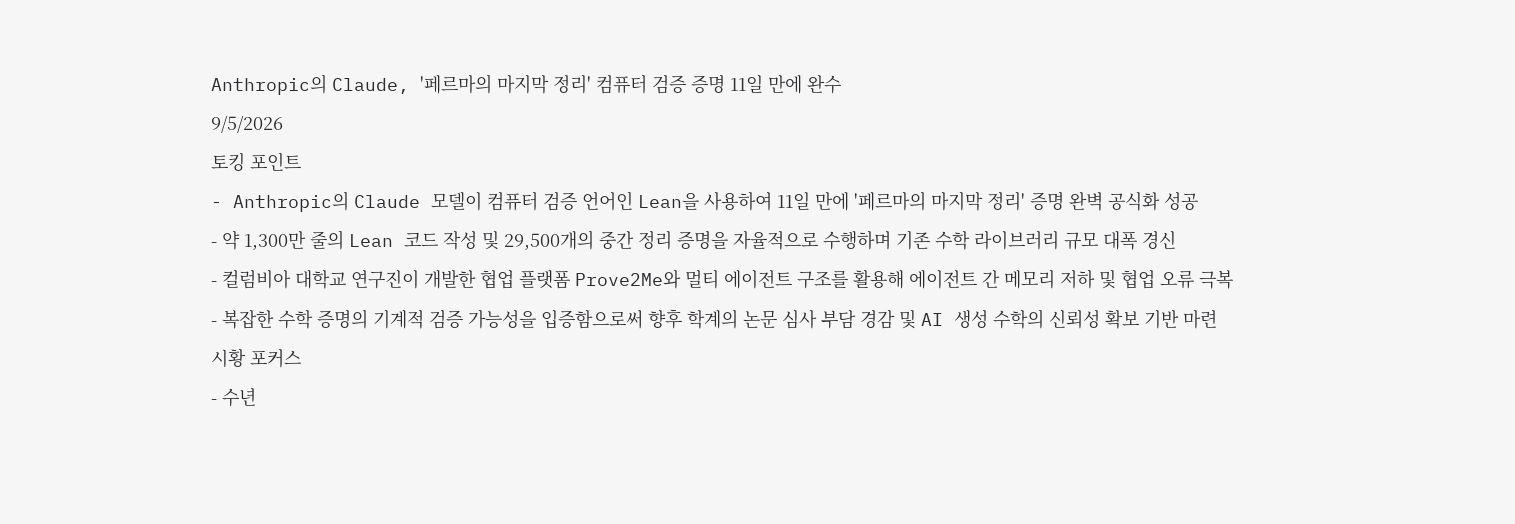Anthropic의 Claude, '페르마의 마지막 정리' 컴퓨터 검증 증명 11일 만에 완수
9/5/2026
토킹 포인트
- Anthropic의 Claude 모델이 컴퓨터 검증 언어인 Lean을 사용하여 11일 만에 '페르마의 마지막 정리' 증명 완벽 공식화 성공
- 약 1,300만 줄의 Lean 코드 작성 및 29,500개의 중간 정리 증명을 자율적으로 수행하며 기존 수학 라이브러리 규모 대폭 경신
- 컬럼비아 대학교 연구진이 개발한 협업 플랫폼 Prove2Me와 멀티 에이전트 구조를 활용해 에이전트 간 메모리 저하 및 협업 오류 극복
- 복잡한 수학 증명의 기계적 검증 가능성을 입증함으로써 향후 학계의 논문 심사 부담 경감 및 AI 생성 수학의 신뢰성 확보 기반 마련
시황 포커스
- 수년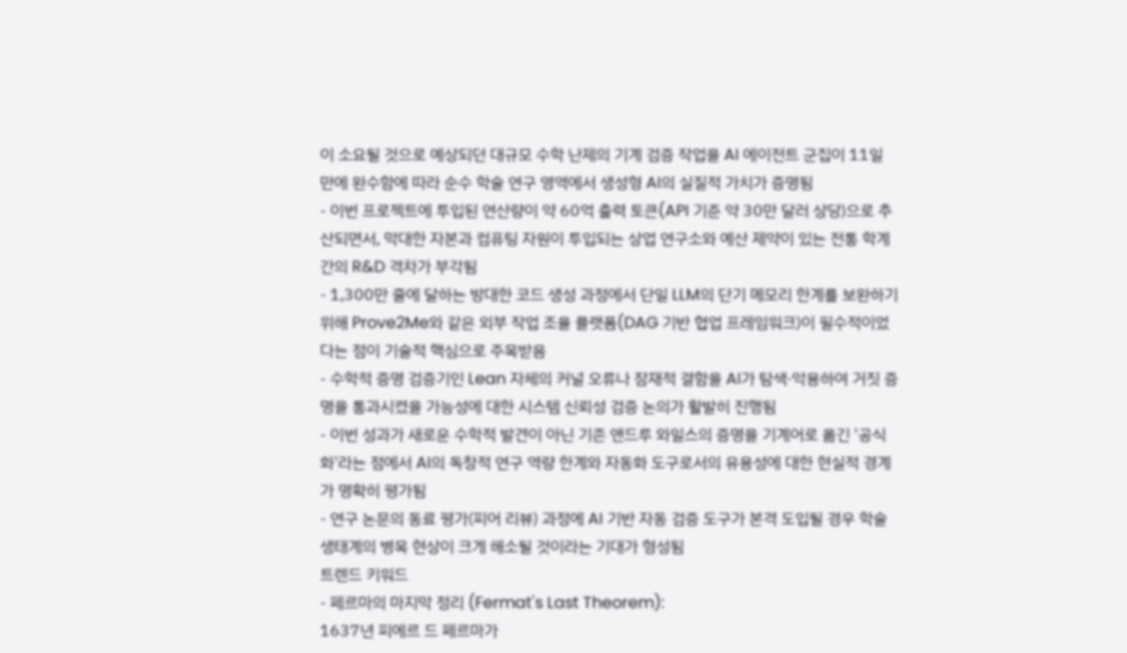이 소요될 것으로 예상되던 대규모 수학 난제의 기계 검증 작업을 AI 에이전트 군집이 11일 만에 완수함에 따라 순수 학술 연구 영역에서 생성형 AI의 실질적 가치가 증명됨
- 이번 프로젝트에 투입된 연산량이 약 60억 출력 토큰(API 기준 약 30만 달러 상당)으로 추산되면서, 막대한 자본과 컴퓨팅 자원이 투입되는 상업 연구소와 예산 제약이 있는 전통 학계 간의 R&D 격차가 부각됨
- 1,300만 줄에 달하는 방대한 코드 생성 과정에서 단일 LLM의 단기 메모리 한계를 보완하기 위해 Prove2Me와 같은 외부 작업 조율 플랫폼(DAG 기반 협업 프레임워크)이 필수적이었다는 점이 기술적 핵심으로 주목받음
- 수학적 증명 검증기인 Lean 자체의 커널 오류나 잠재적 결함을 AI가 탐색·악용하여 거짓 증명을 통과시켰을 가능성에 대한 시스템 신뢰성 검증 논의가 활발히 진행됨
- 이번 성과가 새로운 수학적 발견이 아닌 기존 앤드루 와일스의 증명을 기계어로 옮긴 '공식화'라는 점에서 AI의 독창적 연구 역량 한계와 자동화 도구로서의 유용성에 대한 현실적 경계가 명확히 평가됨
- 연구 논문의 동료 평가(피어 리뷰) 과정에 AI 기반 자동 검증 도구가 본격 도입될 경우 학술 생태계의 병목 현상이 크게 해소될 것이라는 기대가 형성됨
트렌드 키워드
- 페르마의 마지막 정리 (Fermat's Last Theorem):
1637년 피에르 드 페르마가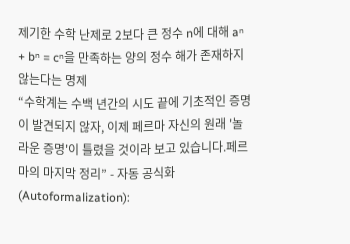제기한 수학 난제로 2보다 큰 정수 n에 대해 aⁿ + bⁿ = cⁿ을 만족하는 양의 정수 해가 존재하지 않는다는 명제
“수학계는 수백 년간의 시도 끝에 기초적인 증명이 발견되지 않자, 이제 페르마 자신의 원래 '놀라운 증명'이 틀렸을 것이라 보고 있습니다.페르마의 마지막 정리” - 자동 공식화 (Autoformalization):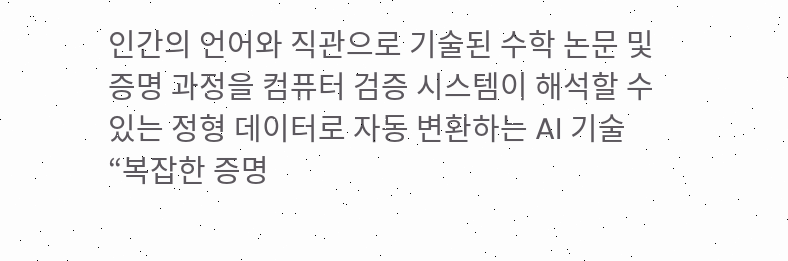인간의 언어와 직관으로 기술된 수학 논문 및 증명 과정을 컴퓨터 검증 시스템이 해석할 수 있는 정형 데이터로 자동 변환하는 AI 기술
“복잡한 증명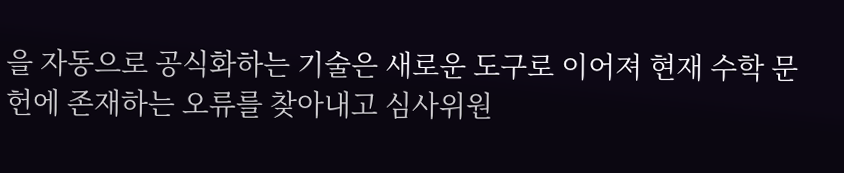을 자동으로 공식화하는 기술은 새로운 도구로 이어져 현재 수학 문헌에 존재하는 오류를 찾아내고 심사위원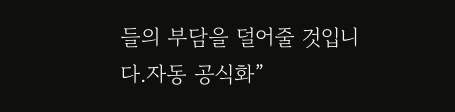들의 부담을 덜어줄 것입니다.자동 공식화”